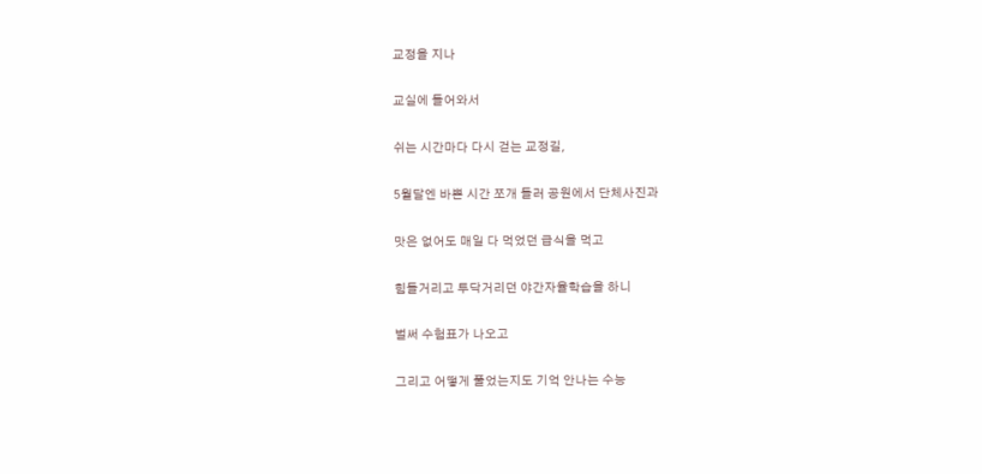교정을 지나

교실에 들어와서

쉬는 시간마다 다시 걷는 교정길,

5월달엔 바쁜 시간 쪼개 들러 공원에서 단체사진과

맛은 없어도 매일 다 먹었던 급식을 먹고

힘들거리고 투닥거리던 야간자율학습을 하니

벌써 수험표가 나오고

그리고 어떻게 풀었는지도 기억 안나는 수능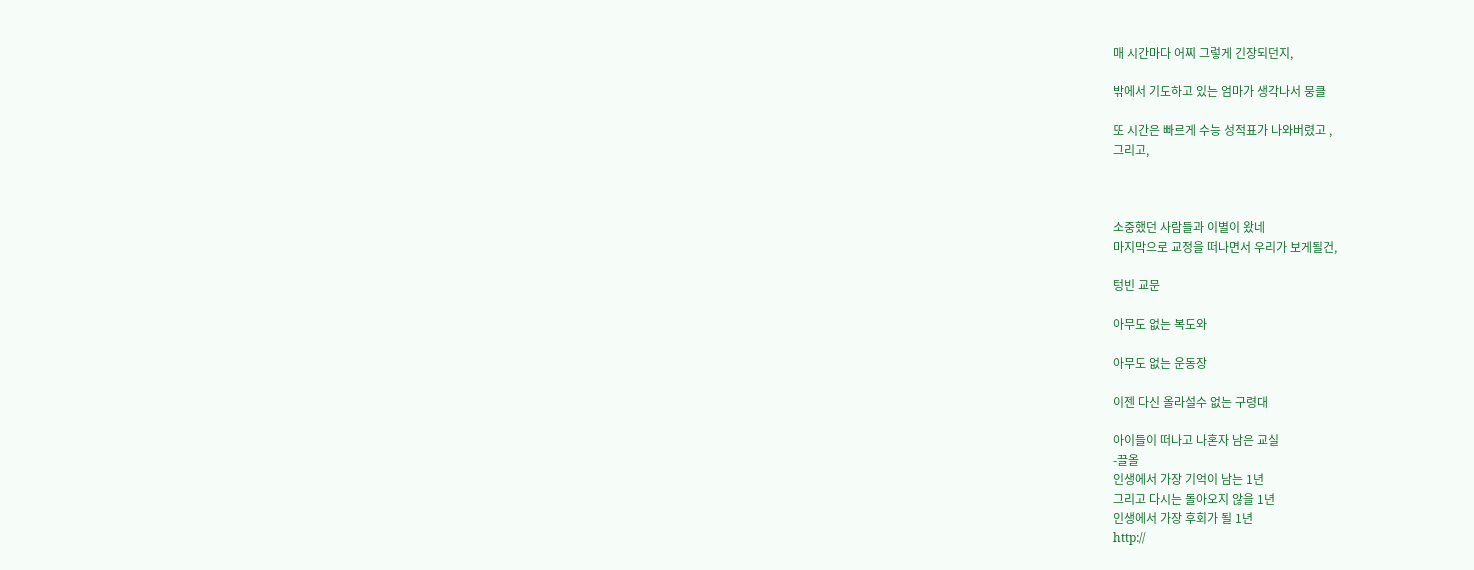매 시간마다 어찌 그렇게 긴장되던지,

밖에서 기도하고 있는 엄마가 생각나서 뭉클

또 시간은 빠르게 수능 성적표가 나와버렸고 ,
그리고,



소중했던 사람들과 이별이 왔네
마지막으로 교정을 떠나면서 우리가 보게될건,

텅빈 교문

아무도 없는 복도와

아무도 없는 운동장

이젠 다신 올라설수 없는 구령대

아이들이 떠나고 나혼자 남은 교실
-끌올
인생에서 가장 기억이 남는 1년
그리고 다시는 돌아오지 않을 1년
인생에서 가장 후회가 될 1년
http://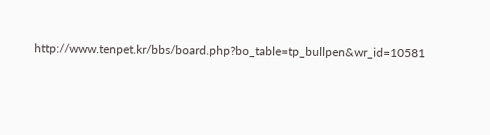http://www.tenpet.kr/bbs/board.php?bo_table=tp_bullpen&wr_id=10581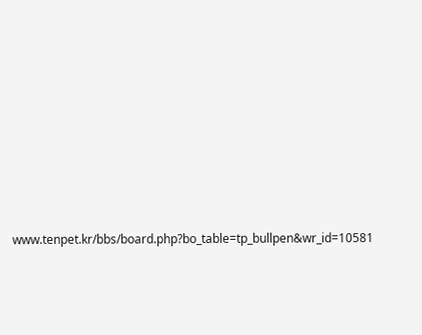www.tenpet.kr/bbs/board.php?bo_table=tp_bullpen&wr_id=10581